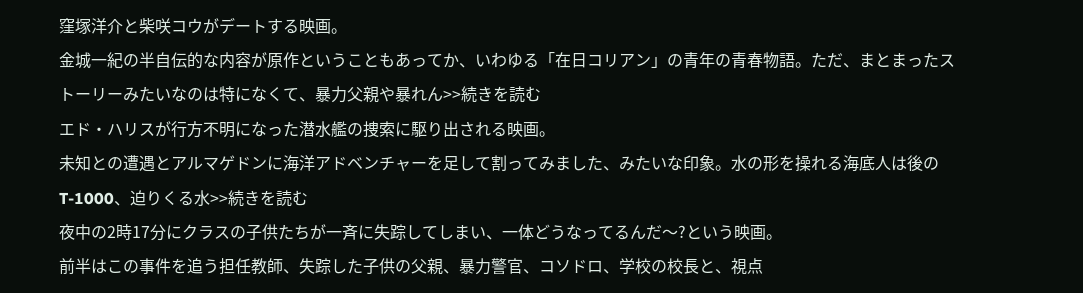窪塚洋介と柴咲コウがデートする映画。
金城一紀の半自伝的な内容が原作ということもあってか、いわゆる「在日コリアン」の青年の青春物語。ただ、まとまったストーリーみたいなのは特になくて、暴力父親や暴れん>>続きを読む
エド・ハリスが行方不明になった潜水艦の捜索に駆り出される映画。
未知との遭遇とアルマゲドンに海洋アドベンチャーを足して割ってみました、みたいな印象。水の形を操れる海底人は後のT-1000、迫りくる水>>続きを読む
夜中の2時17分にクラスの子供たちが一斉に失踪してしまい、一体どうなってるんだ〜?という映画。
前半はこの事件を追う担任教師、失踪した子供の父親、暴力警官、コソドロ、学校の校長と、視点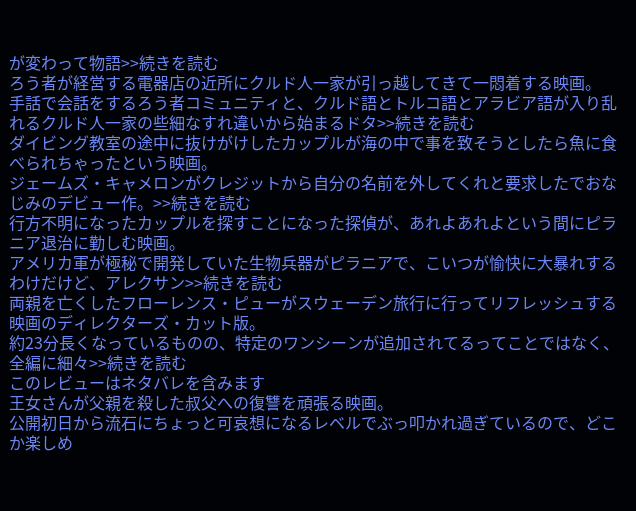が変わって物語>>続きを読む
ろう者が経営する電器店の近所にクルド人一家が引っ越してきて一悶着する映画。
手話で会話をするろう者コミュニティと、クルド語とトルコ語とアラビア語が入り乱れるクルド人一家の些細なすれ違いから始まるドタ>>続きを読む
ダイビング教室の途中に抜けがけしたカップルが海の中で事を致そうとしたら魚に食べられちゃったという映画。
ジェームズ・キャメロンがクレジットから自分の名前を外してくれと要求したでおなじみのデビュー作。>>続きを読む
行方不明になったカップルを探すことになった探偵が、あれよあれよという間にピラニア退治に勤しむ映画。
アメリカ軍が極秘で開発していた生物兵器がピラニアで、こいつが愉快に大暴れするわけだけど、アレクサン>>続きを読む
両親を亡くしたフローレンス・ピューがスウェーデン旅行に行ってリフレッシュする映画のディレクターズ・カット版。
約23分長くなっているものの、特定のワンシーンが追加されてるってことではなく、全編に細々>>続きを読む
このレビューはネタバレを含みます
王女さんが父親を殺した叔父への復讐を頑張る映画。
公開初日から流石にちょっと可哀想になるレベルでぶっ叩かれ過ぎているので、どこか楽しめ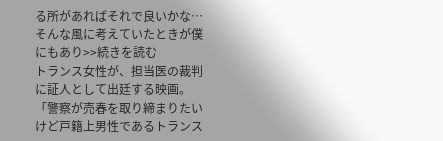る所があればそれで良いかな…そんな風に考えていたときが僕にもあり>>続きを読む
トランス女性が、担当医の裁判に証人として出廷する映画。
「警察が売春を取り締まりたいけど戸籍上男性であるトランス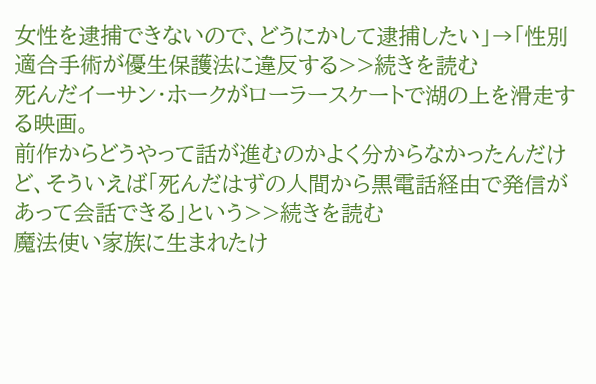女性を逮捕できないので、どうにかして逮捕したい」→「性別適合手術が優生保護法に違反する>>続きを読む
死んだイーサン・ホークがローラースケートで湖の上を滑走する映画。
前作からどうやって話が進むのかよく分からなかったんだけど、そういえば「死んだはずの人間から黒電話経由で発信があって会話できる」という>>続きを読む
魔法使い家族に生まれたけ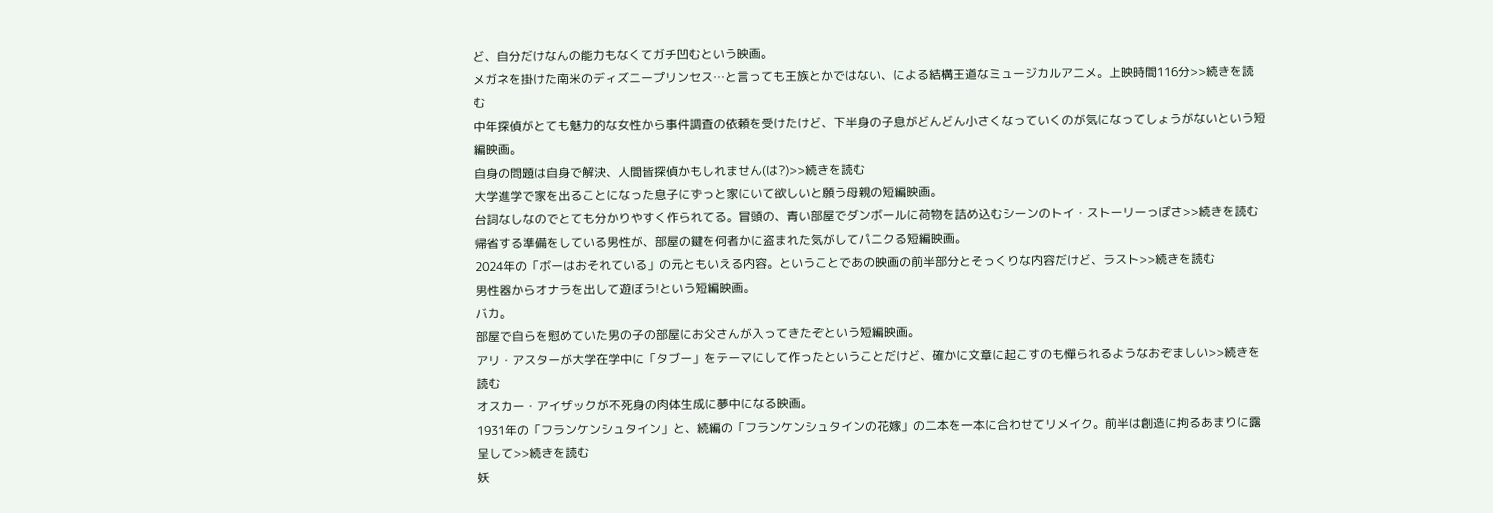ど、自分だけなんの能力もなくてガチ凹むという映画。
メガネを掛けた南米のディズニープリンセス…と言っても王族とかではない、による結構王道なミュージカルアニメ。上映時間116分>>続きを読む
中年探偵がとても魅力的な女性から事件調査の依頼を受けたけど、下半身の子息がどんどん小さくなっていくのが気になってしょうがないという短編映画。
自身の問題は自身で解決、人間皆探偵かもしれません(は?)>>続きを読む
大学進学で家を出ることになった息子にずっと家にいて欲しいと願う母親の短編映画。
台詞なしなのでとても分かりやすく作られてる。冒頭の、青い部屋でダンボールに荷物を詰め込むシーンのトイ・ストーリーっぽさ>>続きを読む
帰省する準備をしている男性が、部屋の鍵を何者かに盗まれた気がしてパニクる短編映画。
2024年の「ボーはおそれている」の元ともいえる内容。ということであの映画の前半部分とそっくりな内容だけど、ラスト>>続きを読む
男性器からオナラを出して遊ぼう!という短編映画。
バカ。
部屋で自らを慰めていた男の子の部屋にお父さんが入ってきたぞという短編映画。
アリ・アスターが大学在学中に「タブー」をテーマにして作ったということだけど、確かに文章に起こすのも憚られるようなおぞましい>>続きを読む
オスカー・アイザックが不死身の肉体生成に夢中になる映画。
1931年の「フランケンシュタイン」と、続編の「フランケンシュタインの花嫁」の二本を一本に合わせてリメイク。前半は創造に拘るあまりに露呈して>>続きを読む
妖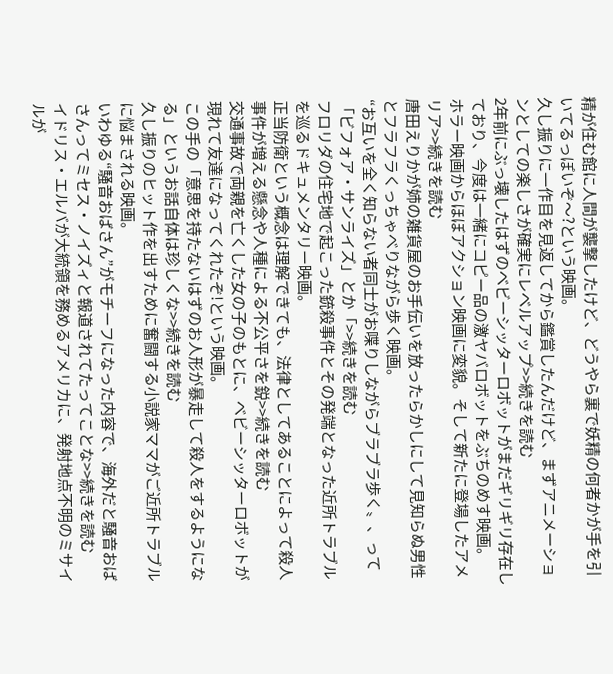精が住む館に人間が襲撃したけど、どうやら裏で妖精の何者かが手を引いてるっぽいぞ〜?という映画。
久し振りに一作目を見返してから鑑賞したんだけど、まずアニメーションとしての楽しさが確実にレベルアップ>>続きを読む
2年前にぶっ壊したはずのベビーシッターロボットがまだギリギリ存在しており、今度は一緒にコピー品の激ヤバロボットをぶちのめす映画。
ホラー映画からほぼアクション映画に変貌。そして新たに登場したアメリア>>続きを読む
唐田えりかが姉の雑貨屋のお手伝いを放ったらかしにして見知らぬ男性とフラフラくっちゃべりながら歩く映画。
“お互いを全く知らない者同士がお喋りしながらブラブラ歩く〟、って「ビフォア・サンライズ」とか「>>続きを読む
フロリダの住宅地で起こった銃殺事件とその発端となった近所トラブルを巡るドキュメンタリー映画。
正当防衛という概念は理解できても、法律としてあることによって殺人事件が増える懸念や人種による不公平さを鋭>>続きを読む
交通事故で両親を亡くした女の子のもとに、ベビーシッターロボットが現れて友達になってくれたぞ!という映画。
この手の「意思を持たないはずのお人形が暴走して殺人をするようになる」というお話自体は珍しくな>>続きを読む
久し振りのヒット作を出すために奮闘する小説家ママがご近所トラブルに悩まされる映画。
いわゆる“騒音おばさん”がモチーフになった内容で、海外だと騒音おばさんってミセス・ノイズィと報道されてたってことな>>続きを読む
イドリス・エルバが大統領を務めるアメリカに、発射地点不明のミサイルが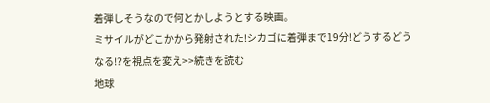着弾しそうなので何とかしようとする映画。
ミサイルがどこかから発射された!シカゴに着弾まで19分!どうするどうなる!?を視点を変え>>続きを読む
地球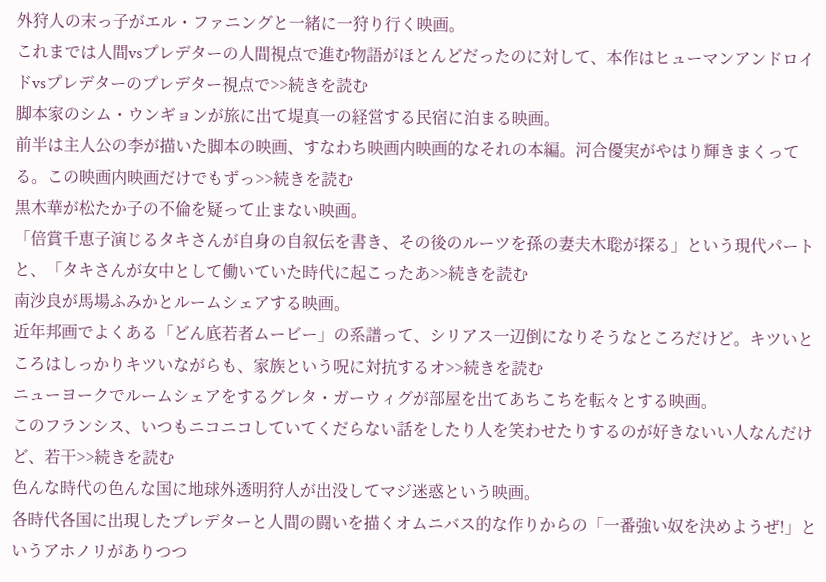外狩人の末っ子がエル・ファニングと一緒に一狩り行く映画。
これまでは人間vsプレデターの人間視点で進む物語がほとんどだったのに対して、本作はヒューマンアンドロイドvsプレデターのプレデター視点で>>続きを読む
脚本家のシム・ウンギョンが旅に出て堤真一の経営する民宿に泊まる映画。
前半は主人公の李が描いた脚本の映画、すなわち映画内映画的なそれの本編。河合優実がやはり輝きまくってる。この映画内映画だけでもずっ>>続きを読む
黒木華が松たか子の不倫を疑って止まない映画。
「倍賞千恵子演じるタキさんが自身の自叙伝を書き、その後のルーツを孫の妻夫木聡が探る」という現代パートと、「タキさんが女中として働いていた時代に起こったあ>>続きを読む
南沙良が馬場ふみかとルームシェアする映画。
近年邦画でよくある「どん底若者ムービー」の系譜って、シリアス一辺倒になりそうなところだけど。キツいところはしっかりキツいながらも、家族という呪に対抗するオ>>続きを読む
ニューヨークでルームシェアをするグレタ・ガーウィグが部屋を出てあちこちを転々とする映画。
このフランシス、いつもニコニコしていてくだらない話をしたり人を笑わせたりするのが好きないい人なんだけど、若干>>続きを読む
色んな時代の色んな国に地球外透明狩人が出没してマジ迷惑という映画。
各時代各国に出現したプレデターと人間の闘いを描くオムニバス的な作りからの「一番強い奴を決めようぜ!」というアホノリがありつつ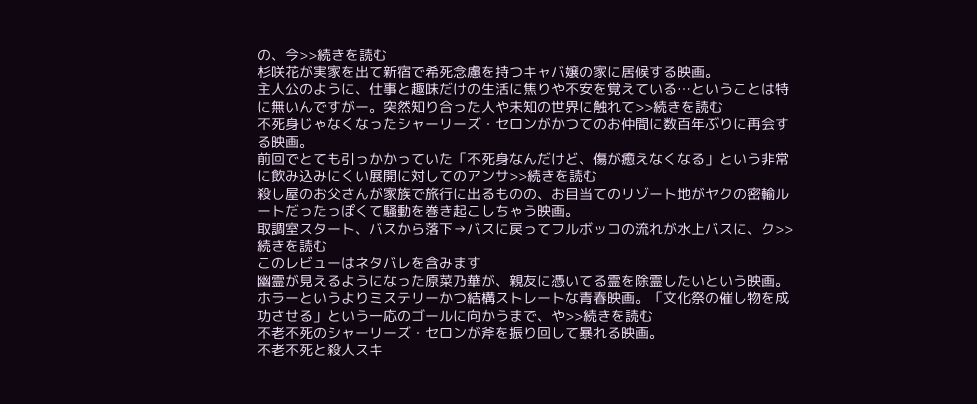の、今>>続きを読む
杉咲花が実家を出て新宿で希死念慮を持つキャバ嬢の家に居候する映画。
主人公のように、仕事と趣味だけの生活に焦りや不安を覚えている…ということは特に無いんですがー。突然知り合った人や未知の世界に触れて>>続きを読む
不死身じゃなくなったシャーリーズ・セロンがかつてのお仲間に数百年ぶりに再会する映画。
前回でとても引っかかっていた「不死身なんだけど、傷が癒えなくなる」という非常に飲み込みにくい展開に対してのアンサ>>続きを読む
殺し屋のお父さんが家族で旅行に出るものの、お目当てのリゾート地がヤクの密輸ルートだったっぽくて騒動を巻き起こしちゃう映画。
取調室スタート、バスから落下→バスに戻ってフルボッコの流れが水上バスに、ク>>続きを読む
このレビューはネタバレを含みます
幽霊が見えるようになった原菜乃華が、親友に憑いてる霊を除霊したいという映画。
ホラーというよりミステリーかつ結構ストレートな青春映画。「文化祭の催し物を成功させる」という一応のゴールに向かうまで、や>>続きを読む
不老不死のシャーリーズ・セロンが斧を振り回して暴れる映画。
不老不死と殺人スキ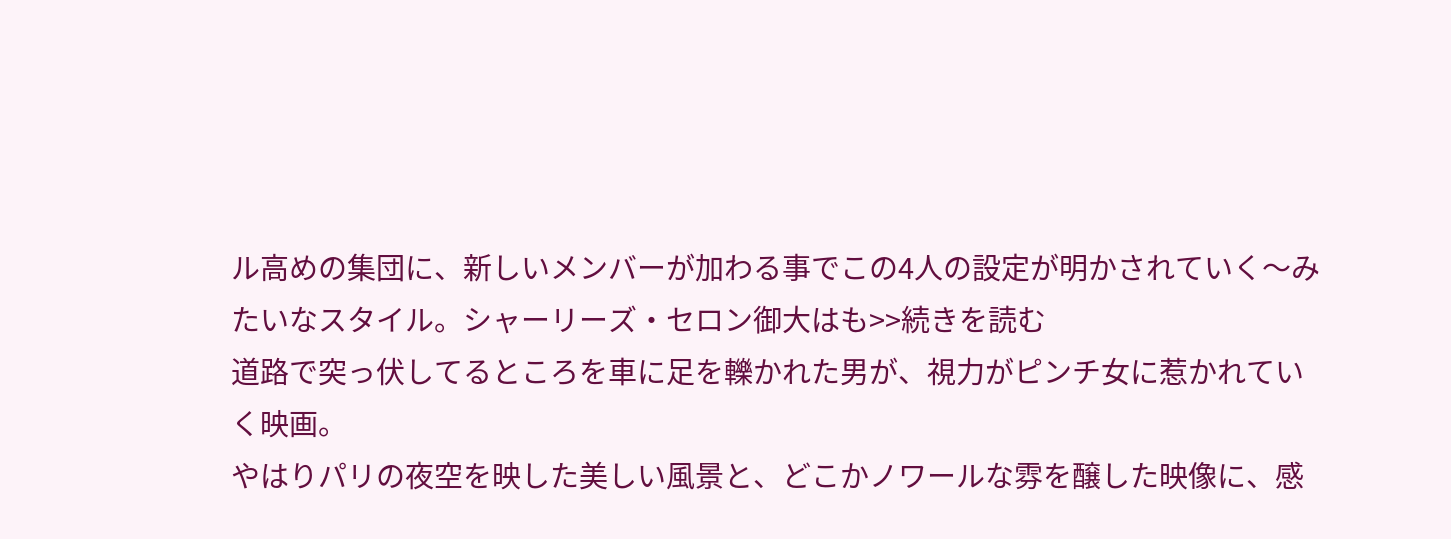ル高めの集団に、新しいメンバーが加わる事でこの4人の設定が明かされていく〜みたいなスタイル。シャーリーズ・セロン御大はも>>続きを読む
道路で突っ伏してるところを車に足を轢かれた男が、視力がピンチ女に惹かれていく映画。
やはりパリの夜空を映した美しい風景と、どこかノワールな雰を醸した映像に、感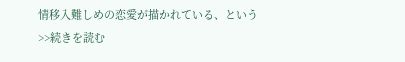情移入難しめの恋愛が描かれている、という>>続きを読む